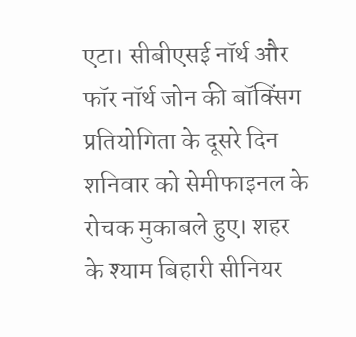एटा। सीबीएसई नॉर्थ और फॉर नॉर्थ जोन की बॉक्सिंग प्रतियोगिता के दूसरे दिन शनिवार को सेमीफाइनल के रोचक मुकाबले हुए। शहर के श्याम बिहारी सीनियर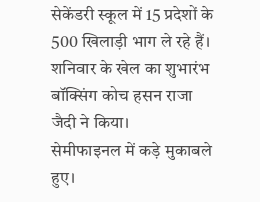सेकेंडरी स्कूल में 15 प्रदेशों के 500 खिलाड़ी भाग ले रहे हैं। शनिवार के खेल का शुभारंभ बॉक्सिंग कोच हसन राजा जैदी ने किया।
सेमीफाइनल में कड़े मुकाबले हुए।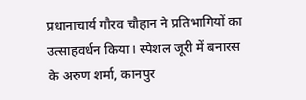प्रधानाचार्य गौरव चौहान ने प्रतिभागियों का उत्साहवर्धन किया। स्पेशल जूरी में बनारस के अरुण शर्मा, कानपुर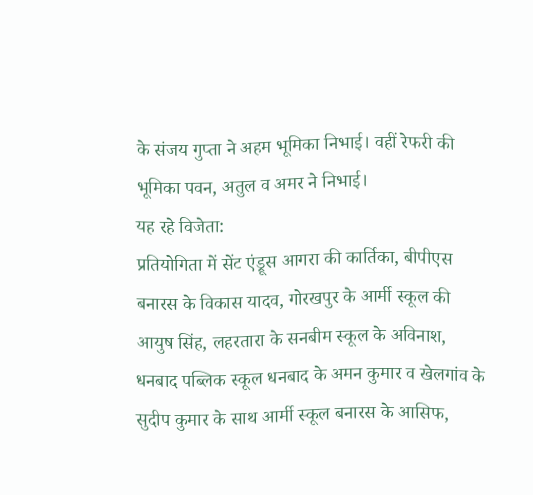के संजय गुप्ता ने अहम भूमिका निभाई। वहीं रेफरी की भूमिका पवन, अतुल व अमर ने निभाई।
यह रहे विजेता:
प्रतियोगिता में सेंट एंड्रूस आगरा की कार्तिका, बीपीएस बनारस के विकास यादव, गोरखपुर के आर्मी स्कूल की आयुष सिंह, लहरतारा के सनबीम स्कूल के अविनाश, धनबाद पब्लिक स्कूल धनबाद के अमन कुमार व खेलगांव के सुदीप कुमार के साथ आर्मी स्कूल बनारस के आसिफ,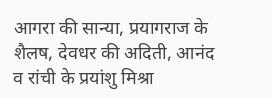आगरा की सान्या, प्रयागराज के शैलष, देवधर की अदिती, आनंद व रांची के प्रयांशु मिश्रा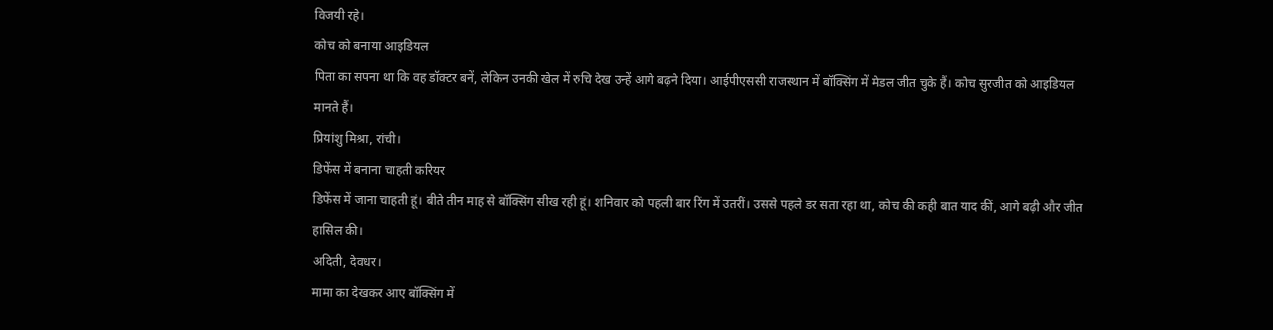विजयी रहे।
कोच को बनाया आइडियल
पिता का सपना था कि वह डॉक्टर बनें, लेकिन उनकी खेल में रुचि देख उन्हें आगे बढ़ने दिया। आईपीएससी राजस्थान में बॉक्सिंग में मेडल जीत चुके हैं। कोच सुरजीत को आइडियल मानते हैं।
प्रियांशु मिश्रा, रांची।
डिफेंस में बनाना चाहती करियर
डिफेंस में जाना चाहती हूं। बीते तीन माह से बॉक्सिंग सीख रही हूं। शनिवार को पहली बार रिंग में उतरीं। उससे पहले डर सता रहा था, कोच की कही बात याद कीं, आगे बढ़ी और जीत हासिल की।
अदिती, देवधर।
मामा का देखकर आए बॉक्सिंग में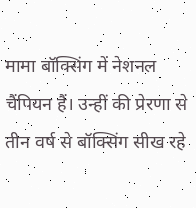मामा बॉक्सिंग में नेशनल चैंपियन हैं। उन्हीं की प्रेरणा से तीन वर्ष से बॉक्सिंग सीख रहे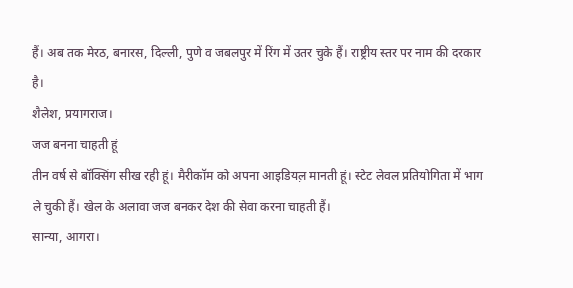हैं। अब तक मेरठ, बनारस, दिल्ली, पुणे व जबलपुर में रिंग में उतर चुके हैं। राष्ट्रीय स्तर पर नाम की दरकार है।
शैलेश, प्रयागराज।
जज बनना चाहती हूं
तीन वर्ष से बॉक्सिंग सीख रही हूं। मैरीकॉम को अपना आइडियल़ मानती हूं। स्टेट लेवल प्रतियोगिता में भाग ले चुकी हैं। खेल के अलावा जज बनकर देश की सेवा करना चाहती हैं।
सान्या, आगरा।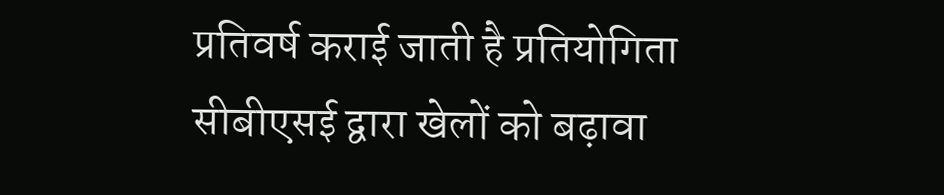प्रतिवर्ष कराई जाती है प्रतियोगिता
सीबीएसई द्वारा खेलों को बढ़ावा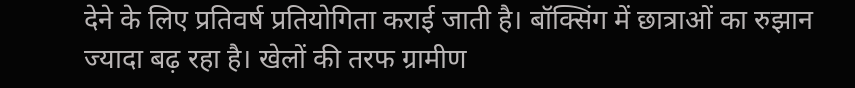देने के लिए प्रतिवर्ष प्रतियोगिता कराई जाती है। बॉक्सिंग में छात्राओं का रुझान ज्यादा बढ़ रहा है। खेलों की तरफ ग्रामीण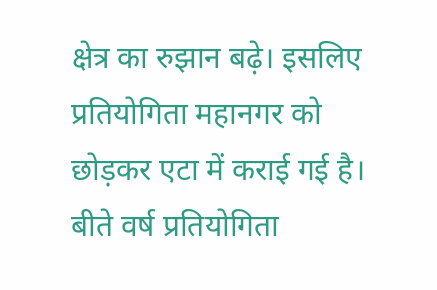क्षेत्र का रुझान बढ़े। इसलिए प्रतियोगिता महानगर को छोड़कर एटा में कराई गई है। बीते वर्ष प्रतियोगिता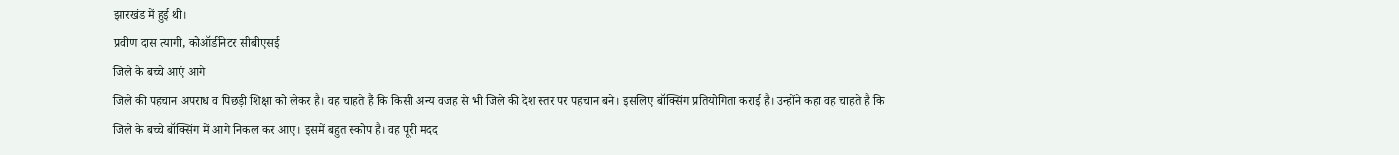झारखंड में हुई थी।
प्रवीण दास त्यागी, कोऑर्डीनेटर सीबीएसई
जिले के बच्चे आएं आगे
जिले की पहचान अपराध व पिछड़ी शिक्षा को लेकर है। वह चाहते हैं कि किसी अन्य वजह से भी जिले की देश स्तर पर पहचान बने। इसलिए बॉक्सिंग प्रतियोगिता कराई है। उन्होंने कहा वह चाहते है कि जिले के बच्चे बॉक्सिंग में आगे निकल कर आए। इसमें बहुत स्कोप है। वह पूरी मदद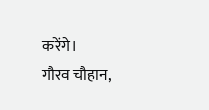करेंगे।
गौरव चौहान,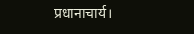प्रधानाचार्य।